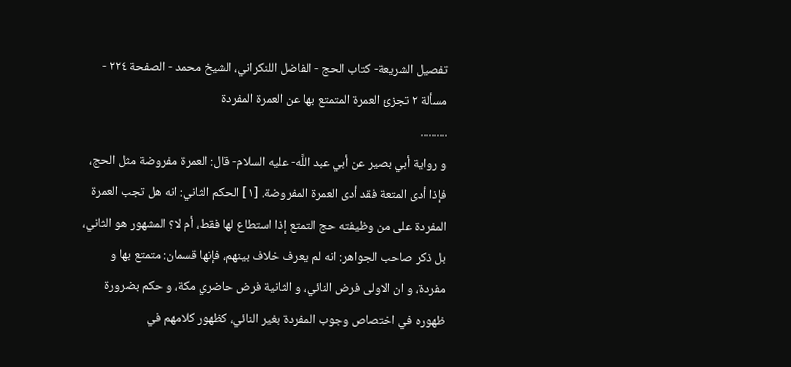تفصيل الشريعة- كتاب الحج - الفاضل اللنكراني، الشيخ محمد - الصفحة ٢٢٤ - مسألة ٢ تجزئ العمرة المتمتع بها عن العمرة المفردة
..........
و رواية أبي بصير عن أبي عبد اللَّه- عليه السلام- قال: العمرة مفروضة مثل الحج، فإذا أدى المتعة فقد أدى العمرة المفروضة. [١] الحكم الثاني: انه هل تجب العمرة المفردة على من وظيفته حج التمتع إذا استطاع لها فقط، أم لا؟ المشهور هو الثاني، بل ذكر صاحب الجواهر: انه لم يعرف خلاف بينهم، فإنها قسمان: متمتع بها و مفردة، و ان الاولى فرض النائي، و الثانية فرض حاضري مكة، و حكم بضرورة ظهوره في اختصاص وجوب المفردة بغير النائي، كظهور كلامهم في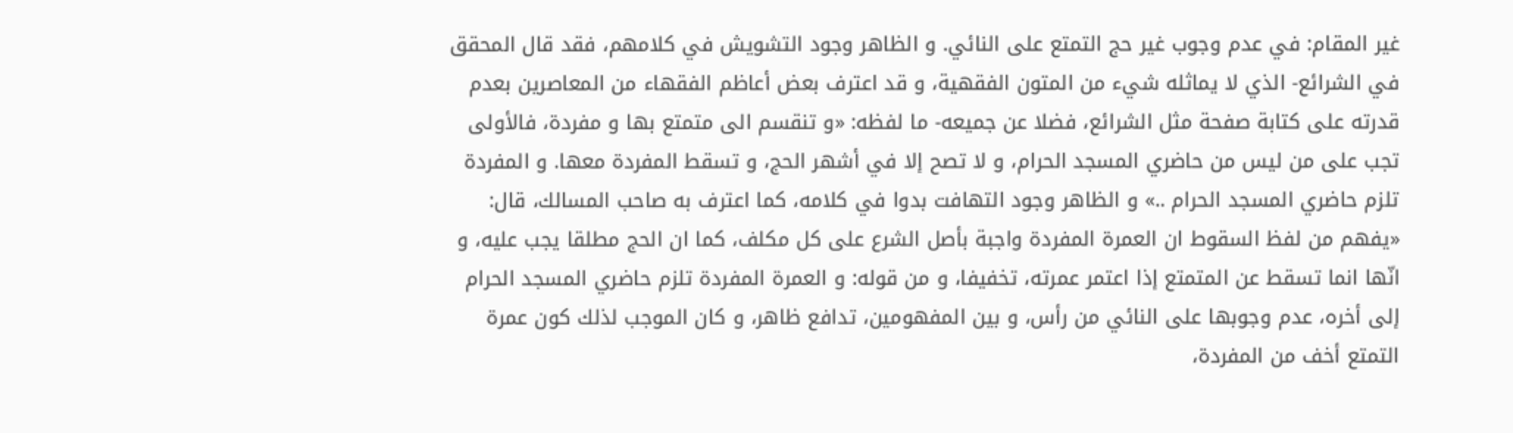غير المقام: في عدم وجوب غير حج التمتع على النائي. و الظاهر وجود التشويش في كلامهم، فقد قال المحقق في الشرائع- الذي لا يماثله شيء من المتون الفقهية، و قد اعترف بعض أعاظم الفقهاء من المعاصرين بعدم قدرته على كتابة صفحة مثل الشرائع، فضلا عن جميعه- ما لفظه: «و تنقسم الى متمتع بها و مفردة، فالأولى تجب على من ليس من حاضري المسجد الحرام، و لا تصح إلا في أشهر الحج، و تسقط المفردة معها. و المفردة تلزم حاضري المسجد الحرام ..» و الظاهر وجود التهافت بدوا في كلامه، كما اعترف به صاحب المسالك، قال: «يفهم من لفظ السقوط ان العمرة المفردة واجبة بأصل الشرع على كل مكلف، كما ان الحج مطلقا يجب عليه، و انّها انما تسقط عن المتمتع إذا اعتمر عمرته، تخفيفا، و من قوله: و العمرة المفردة تلزم حاضري المسجد الحرام إلى أخره، عدم وجوبها على النائي من رأس، و بين المفهومين، تدافع ظاهر، و كان الموجب لذلك كون عمرة التمتع أخف من المفردة،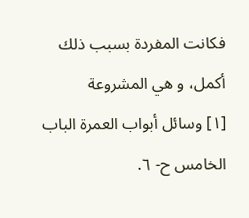فكانت المفردة بسبب ذلك أكمل، و هي المشروعة
[١] وسائل أبواب العمرة الباب الخامس ح- ٦.